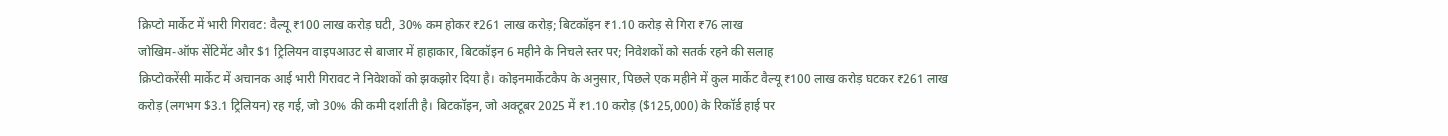क्रिप्टो मार्केट में भारी गिरावट: वैल्यू ₹100 लाख करोड़ घटी, 30% कम होकर ₹261 लाख करोड़; बिटकॉइन ₹1.10 करोड़ से गिरा ₹76 लाख
जोखिम-ऑफ सेंटिमेंट और $1 ट्रिलियन वाइपआउट से बाजार में हाहाकार, बिटकॉइन 6 महीने के निचले स्तर पर; निवेशकों को सतर्क रहने की सलाह
क्रिप्टोकरेंसी मार्केट में अचानक आई भारी गिरावट ने निवेशकों को झकझोर दिया है। कोइनमार्केटकैप के अनुसार, पिछले एक महीने में कुल मार्केट वैल्यू ₹100 लाख करोड़ घटकर ₹261 लाख करोड़ (लगभग $3.1 ट्रिलियन) रह गई, जो 30% की कमी दर्शाती है। बिटकॉइन, जो अक्टूबर 2025 में ₹1.10 करोड़ ($125,000) के रिकॉर्ड हाई पर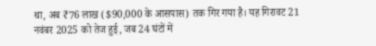था, अब ₹76 लाख ($90,000 के आसपास) तक गिर गया है। यह गिरावट 21 नवंबर 2025 को तेज हुई, जब 24 घंटों में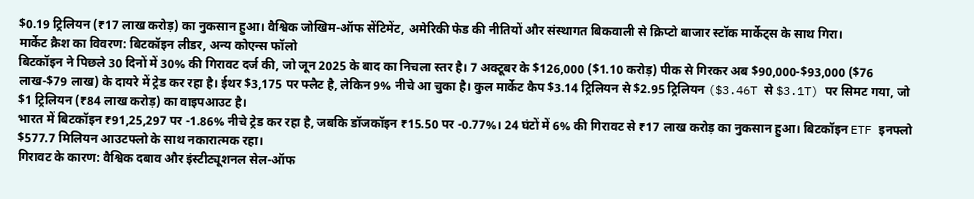$0.19 ट्रिलियन (₹17 लाख करोड़) का नुकसान हुआ। वैश्विक जोखिम-ऑफ सेंटिमेंट, अमेरिकी फेड की नीतियों और संस्थागत बिकवाली से क्रिप्टो बाजार स्टॉक मार्केट्स के साथ गिरा।
मार्केट क्रैश का विवरण: बिटकॉइन लीडर, अन्य कोएन्स फॉलो
बिटकॉइन ने पिछले 30 दिनों में 30% की गिरावट दर्ज की, जो जून 2025 के बाद का निचला स्तर है। 7 अक्टूबर के $126,000 ($1.10 करोड़) पीक से गिरकर अब $90,000-$93,000 ($76 लाख-$79 लाख) के दायरे में ट्रेड कर रहा है। ईथर $3,175 पर फ्लैट है, लेकिन 9% नीचे आ चुका है। कुल मार्केट कैप $3.14 ट्रिलियन से $2.95 ट्रिलियन ($3.46T से $3.1T) पर सिमट गया, जो $1 ट्रिलियन (₹84 लाख करोड़) का वाइपआउट है।
भारत में बिटकॉइन ₹91,25,297 पर -1.86% नीचे ट्रेड कर रहा है, जबकि डॉजकॉइन ₹15.50 पर -0.77%। 24 घंटों में 6% की गिरावट से ₹17 लाख करोड़ का नुकसान हुआ। बिटकॉइन ETF इनफ्लो $577.7 मिलियन आउटफ्लो के साथ नकारात्मक रहा।
गिरावट के कारण: वैश्विक दबाव और इंस्टीट्यूशनल सेल-ऑफ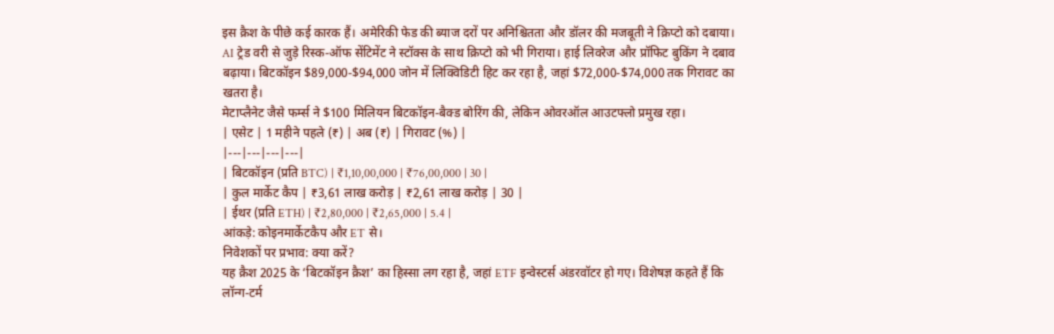इस क्रैश के पीछे कई कारक हैं। अमेरिकी फेड की ब्याज दरों पर अनिश्चितता और डॉलर की मजबूती ने क्रिप्टो को दबाया। AI ट्रेड वरी से जुड़े रिस्क-ऑफ सेंटिमेंट ने स्टॉक्स के साथ क्रिप्टो को भी गिराया। हाई लिवरेज और प्रॉफिट बुकिंग ने दबाव बढ़ाया। बिटकॉइन $89,000-$94,000 जोन में लिक्विडिटी हिट कर रहा है, जहां $72,000-$74,000 तक गिरावट का खतरा है।
मेटाप्लैनेट जैसे फर्म्स ने $100 मिलियन बिटकॉइन-बैक्ड बोरिंग की, लेकिन ओवरऑल आउटफ्लो प्रमुख रहा।
| एसेट | 1 महीने पहले (₹) | अब (₹) | गिरावट (%) |
|---|---|---|---|
| बिटकॉइन (प्रति BTC) | ₹1,10,00,000 | ₹76,00,000 | 30 |
| कुल मार्केट कैप | ₹3,61 लाख करोड़ | ₹2,61 लाख करोड़ | 30 |
| ईथर (प्रति ETH) | ₹2,80,000 | ₹2,65,000 | 5.4 |
आंकड़े: कोइनमार्केटकैप और ET से।
निवेशकों पर प्रभाव: क्या करें?
यह क्रैश 2025 के ‘बिटकॉइन क्रैश’ का हिस्सा लग रहा है, जहां ETF इन्वेस्टर्स अंडरवॉटर हो गए। विशेषज्ञ कहते हैं कि लॉन्ग-टर्म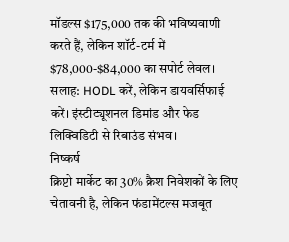मॉडल्स $175,000 तक की भविष्यवाणी करते हैं, लेकिन शॉर्ट-टर्म में $78,000-$84,000 का सपोर्ट लेवल। सलाह: HODL करें, लेकिन डायवर्सिफाई करें। इंस्टीट्यूशनल डिमांड और फेड लिक्विडिटी से रिबाउंड संभव।
निष्कर्ष
क्रिप्टो मार्केट का 30% क्रैश निवेशकों के लिए चेतावनी है, लेकिन फंडामेंटल्स मजबूत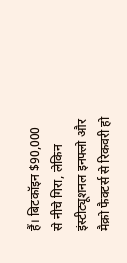हैं। बिटकॉइन $90,000 से नीचे गिरा, लेकिन इंस्टीट्यूशनल इनफ्लो और मैक्रो फैक्टर्स से रिकवरी हो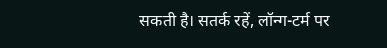सकती है। सतर्क रहें, लॉन्ग-टर्म पर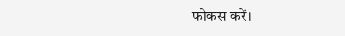फोकस करें।